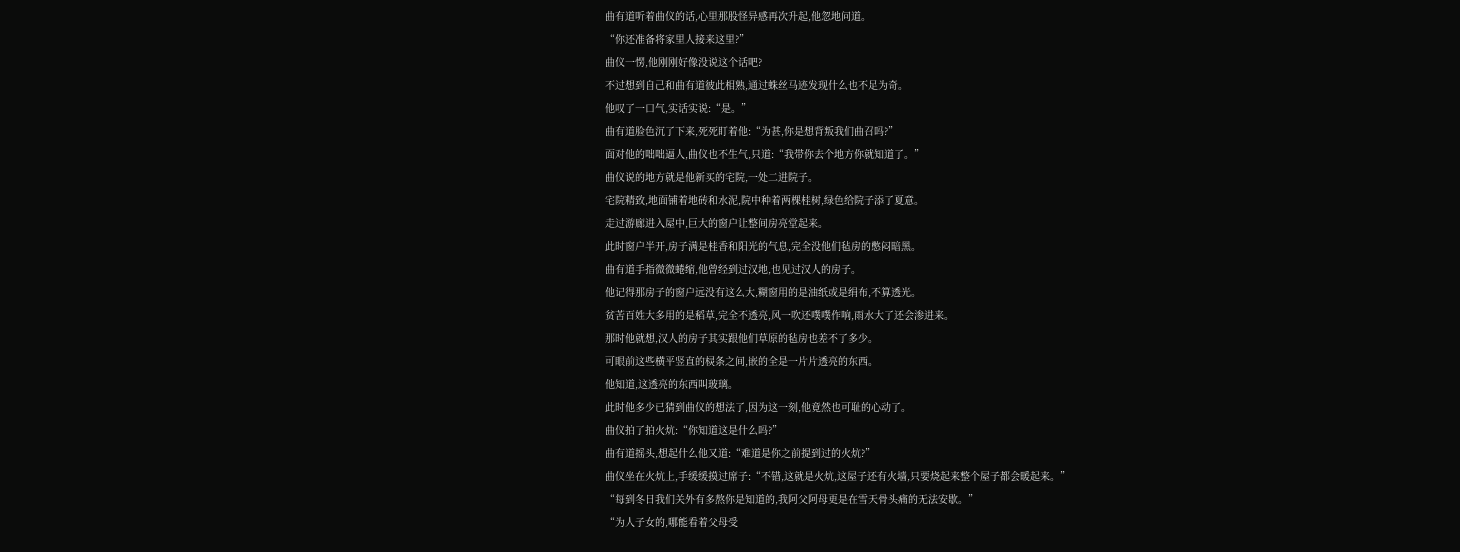曲有道听着曲仪的话,心里那股怪异感再次升起,他忽地问道。
“你还准备将家里人接来这里?”
曲仪一愣,他刚刚好像没说这个话吧?
不过想到自己和曲有道彼此相熟,通过蛛丝马迹发现什么也不足为奇。
他叹了一口气,实话实说:“是。”
曲有道脸色沉了下来,死死盯着他:“为甚,你是想背叛我们曲召吗?”
面对他的咄咄逼人,曲仪也不生气,只道:“我带你去个地方你就知道了。”
曲仪说的地方就是他新买的宅院,一处二进院子。
宅院精致,地面铺着地砖和水泥,院中种着两棵桂树,绿色给院子添了夏意。
走过游廊进入屋中,巨大的窗户让整间房亮堂起来。
此时窗户半开,房子满是桂香和阳光的气息,完全没他们毡房的憋闷暗黑。
曲有道手指微微蜷缩,他曾经到过汉地,也见过汉人的房子。
他记得那房子的窗户远没有这么大,糊窗用的是油纸或是绢布,不算透光。
贫苦百姓大多用的是稻草,完全不透亮,风一吹还噗噗作响,雨水大了还会渗进来。
那时他就想,汉人的房子其实跟他们草原的毡房也差不了多少。
可眼前这些横平竖直的棂条之间,嵌的全是一片片透亮的东西。
他知道,这透亮的东西叫玻璃。
此时他多少已猜到曲仪的想法了,因为这一刻,他竟然也可耻的心动了。
曲仪拍了拍火炕:“你知道这是什么吗?”
曲有道摇头,想起什么他又道:“难道是你之前提到过的火炕?”
曲仪坐在火炕上,手缓缓摸过席子:“不错,这就是火炕,这屋子还有火墙,只要烧起来整个屋子都会暖起来。”
“每到冬日我们关外有多熬你是知道的,我阿父阿母更是在雪天骨头痛的无法安歇。”
“为人子女的,哪能看着父母受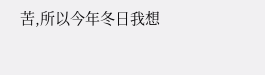苦,所以今年冬日我想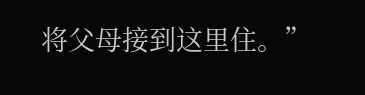将父母接到这里住。”